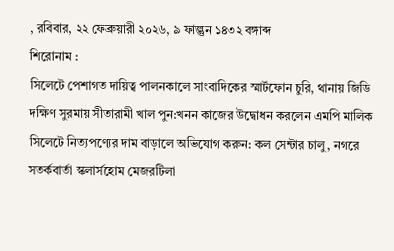, রবিবার, ২২ ফেব্রুয়ারী ২০২৬, ৯ ফাল্গুন ১৪৩২ বঙ্গাব্দ
শিরোনাম :
সিলেটে পেশাগত দায়িত্ব পালনকালে সাংবাদিকের স্মার্টফোন চুরি, থানায় জিডি দক্ষিণ সুরমায় সীতারামী খাল পুন:খনন কাজের উদ্বোধন করলেন এমপি মালিক  সিলেটে নিত্যপণ্যের দাম বাড়ালে অভিযোগ করুন: কল সেন্টার চালু, নগরে সতর্কবার্তা স্কলার্সহোম মেজরটিলা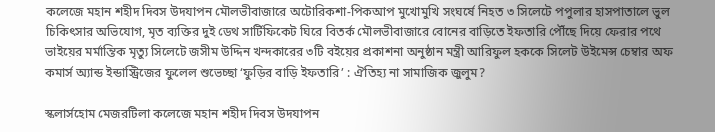কলেজে মহান শহীদ দিবস উদযাপন মৌলভীবাজারে অটোরিকশা-পিকআপ মুখোমুখি সংঘর্ষে নিহত ৩ সিলেটে পপুলার হাসপাতালে ভুল চিকিৎসার অভিযোগ, মৃত ব্যক্তির দুই ডেথ সার্টিফিকেট ঘিরে বিতর্ক মৌলভীবাজারে বোনের বাড়িতে ইফতারি পৌঁছে দিয়ে ফেরার পথে ভাইয়ের মর্মান্তিক মৃত্যু সিলেটে জসীম উদ্দিন খন্দকারের ৩টি বইয়ের প্রকাশনা অনুষ্ঠান মন্ত্রী আরিফুল হককে সিলেট উইমেন্স চেম্বার অফ কমার্স অ্যান্ড ইন্ডাস্ট্রিজের ফুলেল শুভেচ্ছা ‘ফুড়ির বাড়ি ইফতারি’ : ঐতিহ্য না সামাজিক জুলুম?

স্কলার্সহোম মেজরটিলা কলেজে মহান শহীদ দিবস উদযাপন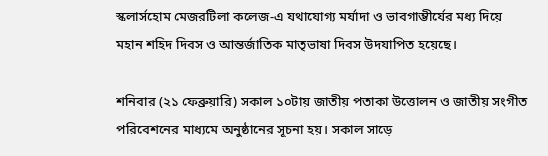স্কলার্সহোম মেজরটিলা কলেজ-এ যথাযোগ্য মর্যাদা ও ভাবগাম্ভীর্যের মধ্য দিয়ে মহান শহিদ দিবস ও আন্তর্জাতিক মাতৃভাষা দিবস উদযাপিত হয়েছে।

শনিবার (২১ ফেব্রুয়ারি) সকাল ১০টায় জাতীয় পতাকা উত্তোলন ও জাতীয় সংগীত পরিবেশনের মাধ্যমে অনুষ্ঠানের সূচনা হয়। সকাল সাড়ে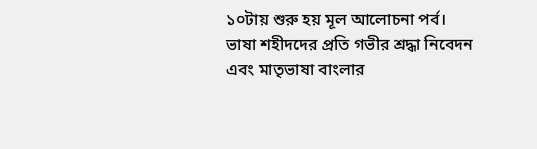১০টায় শুরু হয় মূল আলোচনা পর্ব।
ভাষা শহীদদের প্রতি গভীর শ্রদ্ধা নিবেদন এবং মাতৃভাষা বাংলার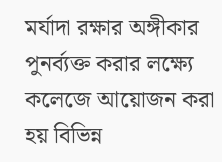মর্যাদা রক্ষার অঙ্গীকার পুনর্ব্যক্ত করার লক্ষ্যে কলেজে আয়োজন করা হয় বিভিন্ন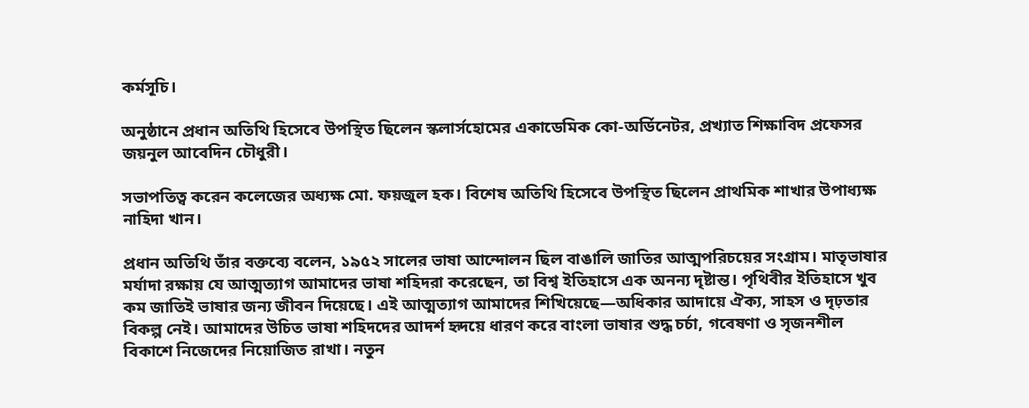কর্মসূচি।

অনুষ্ঠানে প্রধান অতিথি হিসেবে উপস্থিত ছিলেন স্কলার্সহোমের একাডেমিক কো-অর্ডিনেটর, প্রখ্যাত শিক্ষাবিদ প্রফেসর জয়নুল আবেদিন চৌধুরী।

সভাপতিত্ব করেন কলেজের অধ্যক্ষ মো. ফয়জুল হক। বিশেষ অতিথি হিসেবে উপস্থিত ছিলেন প্রাথমিক শাখার উপাধ্যক্ষ নাহিদা খান।

প্রধান অতিথি তাঁর বক্তব্যে বলেন, ১৯৫২ সালের ভাষা আন্দোলন ছিল বাঙালি জাতির আত্মপরিচয়ের সংগ্রাম। মাতৃভাষার মর্যাদা রক্ষায় যে আত্মত্যাগ আমাদের ভাষা শহিদরা করেছেন, তা বিশ্ব ইতিহাসে এক অনন্য দৃষ্টান্ত। পৃথিবীর ইতিহাসে খুব কম জাতিই ভাষার জন্য জীবন দিয়েছে। এই আত্মত্যাগ আমাদের শিখিয়েছে—অধিকার আদায়ে ঐক্য, সাহস ও দৃঢ়তার বিকল্প নেই। আমাদের উচিত ভাষা শহিদদের আদর্শ হৃদয়ে ধারণ করে বাংলা ভাষার শুদ্ধ চর্চা, গবেষণা ও সৃজনশীল বিকাশে নিজেদের নিয়োজিত রাখা। নতুন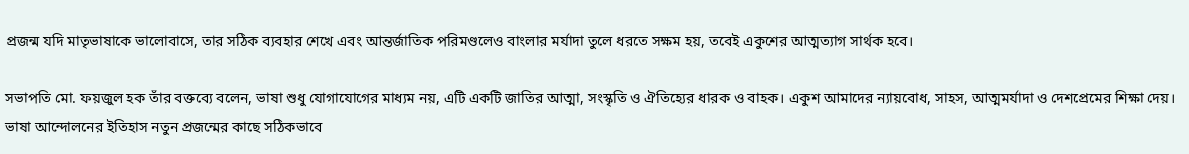প্রজন্ম যদি মাতৃভাষাকে ভালোবাসে, তার সঠিক ব্যবহার শেখে এবং আন্তর্জাতিক পরিমণ্ডলেও বাংলার মর্যাদা তুলে ধরতে সক্ষম হয়, তবেই একুশের আত্মত্যাগ সার্থক হবে।

সভাপতি মো. ফয়জুল হক তাঁর বক্তব্যে বলেন, ভাষা শুধু যোগাযোগের মাধ্যম নয়, এটি একটি জাতির আত্মা, সংস্কৃতি ও ঐতিহ্যের ধারক ও বাহক। একুশ আমাদের ন্যায়বোধ, সাহস, আত্মমর্যাদা ও দেশপ্রেমের শিক্ষা দেয়। ভাষা আন্দোলনের ইতিহাস নতুন প্রজন্মের কাছে সঠিকভাবে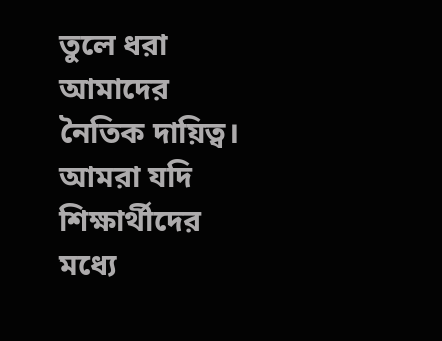তুলে ধরা আমাদের নৈতিক দায়িত্ব। আমরা যদি শিক্ষার্থীদের মধ্যে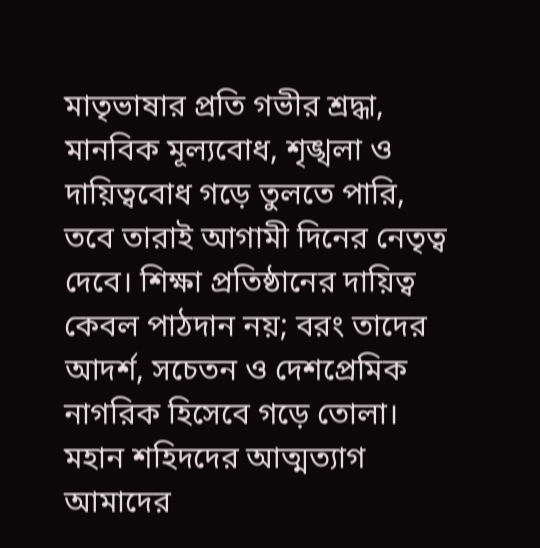মাতৃভাষার প্রতি গভীর শ্রদ্ধা, মানবিক মূল্যবোধ, শৃঙ্খলা ও দায়িত্ববোধ গড়ে তুলতে পারি, তবে তারাই আগামী দিনের নেতৃত্ব দেবে। শিক্ষা প্রতিষ্ঠানের দায়িত্ব কেবল পাঠদান নয়; বরং তাদের আদর্শ, সচেতন ও দেশপ্রেমিক নাগরিক হিসেবে গড়ে তোলা। মহান শহিদদের আত্মত্যাগ আমাদের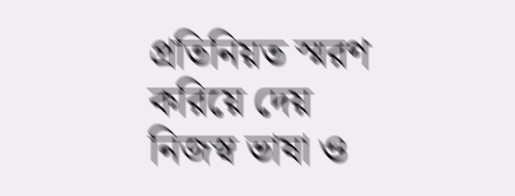প্রতিনিয়ত স্মরণ করিয়ে দেয় নিজস্ব ভাষা ও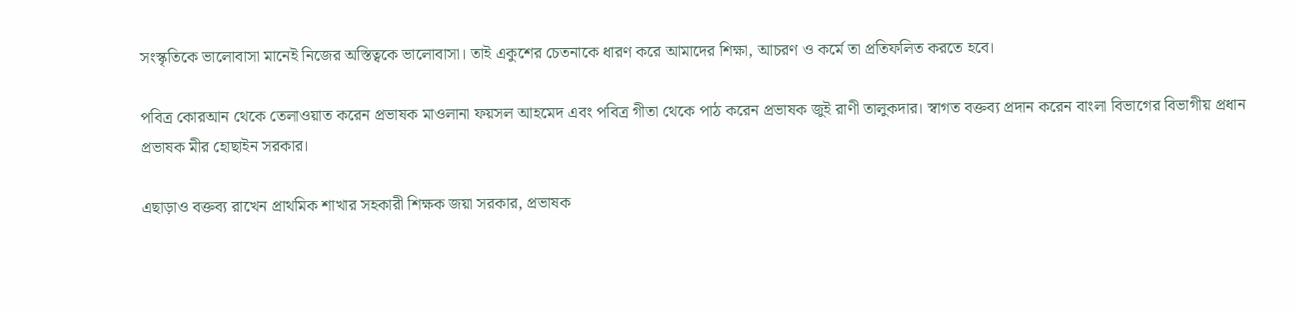সংস্কৃতিকে ভালোবাসা মানেই নিজের অস্তিত্বকে ভালোবাসা। তাই একুশের চেতনাকে ধারণ করে আমাদের শিক্ষা, আচরণ ও কর্মে তা প্রতিফলিত করতে হবে।

পবিত্র কোরআন থেকে তেলাওয়াত করেন প্রভাষক মাওলানা ফয়সল আহমেদ এবং পবিত্র গীতা থেকে পাঠ করেন প্রভাষক জুই রাণী তালুকদার। স্বাগত বক্তব্য প্রদান করেন বাংলা বিভাগের বিভাগীয় প্রধান প্রভাষক মীর হোছাইন সরকার।

এছাড়াও বক্তব্য রাখেন প্রাথমিক শাখার সহকারী শিক্ষক জয়া সরকার, প্রভাষক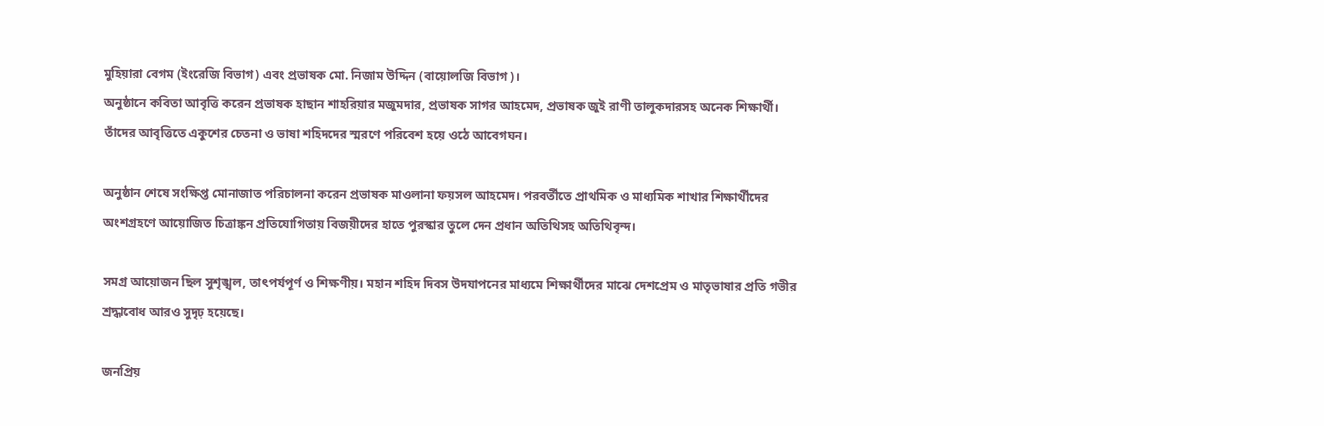মুহিয়ারা বেগম (ইংরেজি বিভাগ) এবং প্রভাষক মো. নিজাম উদ্দিন (বায়োলজি বিভাগ)।
অনুষ্ঠানে কবিতা আবৃত্তি করেন প্রভাষক হাছান শাহরিয়ার মজুমদার, প্রভাষক সাগর আহমেদ, প্রভাষক জুই রাণী তালুকদারসহ অনেক শিক্ষার্থী। তাঁদের আবৃত্তিতে একুশের চেতনা ও ভাষা শহিদদের স্মরণে পরিবেশ হয়ে ওঠে আবেগঘন।

অনুষ্ঠান শেষে সংক্ষিপ্ত মোনাজাত পরিচালনা করেন প্রভাষক মাওলানা ফয়সল আহমেদ। পরবর্তীতে প্রাথমিক ও মাধ্যমিক শাখার শিক্ষার্থীদের অংশগ্রহণে আয়োজিত চিত্রাঙ্কন প্রতিযোগিতায় বিজয়ীদের হাতে পুরস্কার তুলে দেন প্রধান অতিথিসহ অতিথিবৃন্দ।

সমগ্র আয়োজন ছিল সুশৃঙ্খল, তাৎপর্যপূর্ণ ও শিক্ষণীয়। মহান শহিদ দিবস উদযাপনের মাধ্যমে শিক্ষার্থীদের মাঝে দেশপ্রেম ও মাতৃভাষার প্রতি গভীর শ্রদ্ধাবোধ আরও সুদৃঢ় হয়েছে।

জনপ্রিয়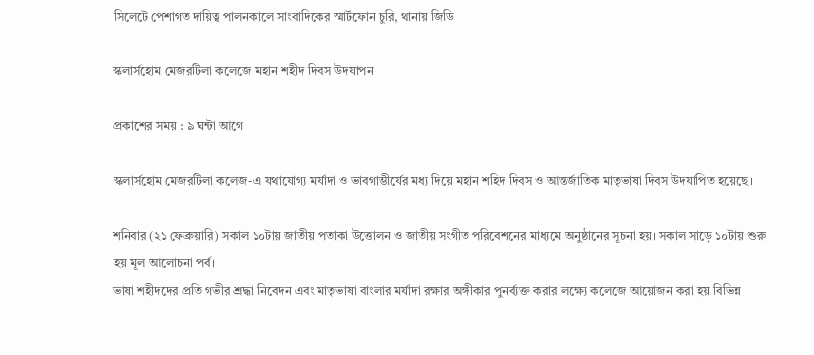সিলেটে পেশাগত দায়িত্ব পালনকালে সাংবাদিকের স্মার্টফোন চুরি, থানায় জিডি

স্কলার্সহোম মেজরটিলা কলেজে মহান শহীদ দিবস উদযাপন

প্রকাশের সময় : ৯ ঘন্টা আগে

স্কলার্সহোম মেজরটিলা কলেজ-এ যথাযোগ্য মর্যাদা ও ভাবগাম্ভীর্যের মধ্য দিয়ে মহান শহিদ দিবস ও আন্তর্জাতিক মাতৃভাষা দিবস উদযাপিত হয়েছে।

শনিবার (২১ ফেব্রুয়ারি) সকাল ১০টায় জাতীয় পতাকা উত্তোলন ও জাতীয় সংগীত পরিবেশনের মাধ্যমে অনুষ্ঠানের সূচনা হয়। সকাল সাড়ে ১০টায় শুরু হয় মূল আলোচনা পর্ব।
ভাষা শহীদদের প্রতি গভীর শ্রদ্ধা নিবেদন এবং মাতৃভাষা বাংলার মর্যাদা রক্ষার অঙ্গীকার পুনর্ব্যক্ত করার লক্ষ্যে কলেজে আয়োজন করা হয় বিভিন্ন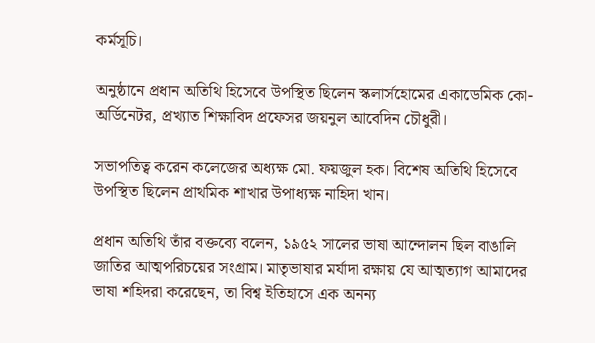কর্মসূচি।

অনুষ্ঠানে প্রধান অতিথি হিসেবে উপস্থিত ছিলেন স্কলার্সহোমের একাডেমিক কো-অর্ডিনেটর, প্রখ্যাত শিক্ষাবিদ প্রফেসর জয়নুল আবেদিন চৌধুরী।

সভাপতিত্ব করেন কলেজের অধ্যক্ষ মো. ফয়জুল হক। বিশেষ অতিথি হিসেবে উপস্থিত ছিলেন প্রাথমিক শাখার উপাধ্যক্ষ নাহিদা খান।

প্রধান অতিথি তাঁর বক্তব্যে বলেন, ১৯৫২ সালের ভাষা আন্দোলন ছিল বাঙালি জাতির আত্মপরিচয়ের সংগ্রাম। মাতৃভাষার মর্যাদা রক্ষায় যে আত্মত্যাগ আমাদের ভাষা শহিদরা করেছেন, তা বিশ্ব ইতিহাসে এক অনন্য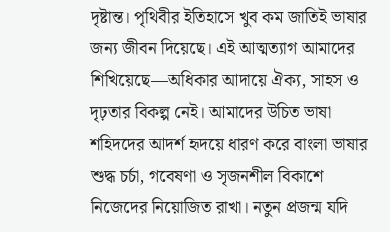দৃষ্টান্ত। পৃথিবীর ইতিহাসে খুব কম জাতিই ভাষার জন্য জীবন দিয়েছে। এই আত্মত্যাগ আমাদের শিখিয়েছে—অধিকার আদায়ে ঐক্য, সাহস ও দৃঢ়তার বিকল্প নেই। আমাদের উচিত ভাষা শহিদদের আদর্শ হৃদয়ে ধারণ করে বাংলা ভাষার শুদ্ধ চর্চা, গবেষণা ও সৃজনশীল বিকাশে নিজেদের নিয়োজিত রাখা। নতুন প্রজন্ম যদি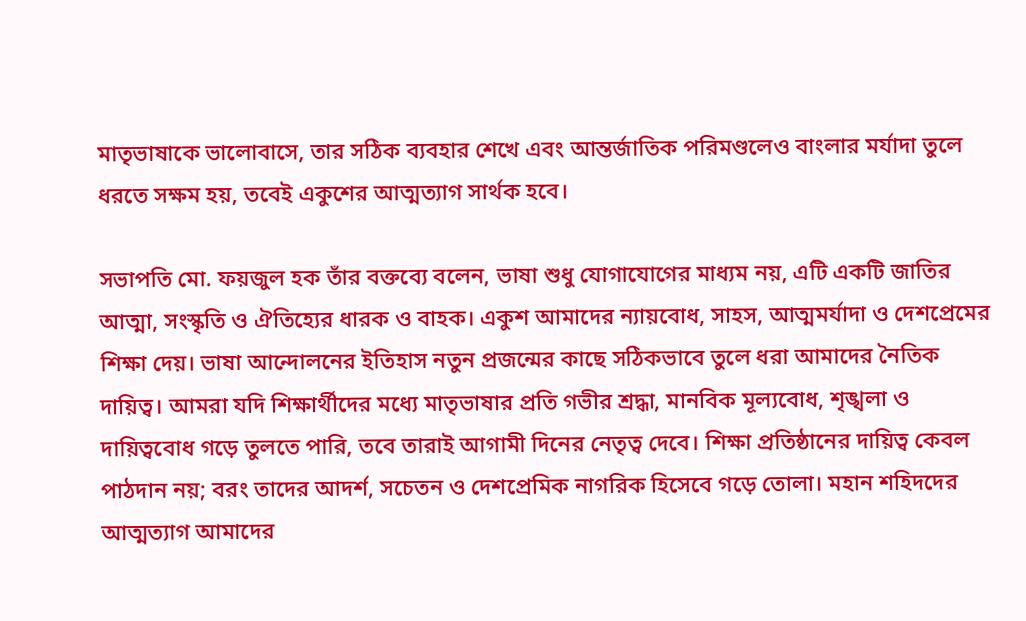মাতৃভাষাকে ভালোবাসে, তার সঠিক ব্যবহার শেখে এবং আন্তর্জাতিক পরিমণ্ডলেও বাংলার মর্যাদা তুলে ধরতে সক্ষম হয়, তবেই একুশের আত্মত্যাগ সার্থক হবে।

সভাপতি মো. ফয়জুল হক তাঁর বক্তব্যে বলেন, ভাষা শুধু যোগাযোগের মাধ্যম নয়, এটি একটি জাতির আত্মা, সংস্কৃতি ও ঐতিহ্যের ধারক ও বাহক। একুশ আমাদের ন্যায়বোধ, সাহস, আত্মমর্যাদা ও দেশপ্রেমের শিক্ষা দেয়। ভাষা আন্দোলনের ইতিহাস নতুন প্রজন্মের কাছে সঠিকভাবে তুলে ধরা আমাদের নৈতিক দায়িত্ব। আমরা যদি শিক্ষার্থীদের মধ্যে মাতৃভাষার প্রতি গভীর শ্রদ্ধা, মানবিক মূল্যবোধ, শৃঙ্খলা ও দায়িত্ববোধ গড়ে তুলতে পারি, তবে তারাই আগামী দিনের নেতৃত্ব দেবে। শিক্ষা প্রতিষ্ঠানের দায়িত্ব কেবল পাঠদান নয়; বরং তাদের আদর্শ, সচেতন ও দেশপ্রেমিক নাগরিক হিসেবে গড়ে তোলা। মহান শহিদদের আত্মত্যাগ আমাদের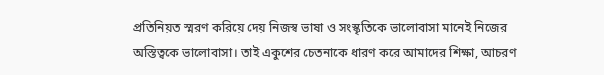প্রতিনিয়ত স্মরণ করিয়ে দেয় নিজস্ব ভাষা ও সংস্কৃতিকে ভালোবাসা মানেই নিজের অস্তিত্বকে ভালোবাসা। তাই একুশের চেতনাকে ধারণ করে আমাদের শিক্ষা, আচরণ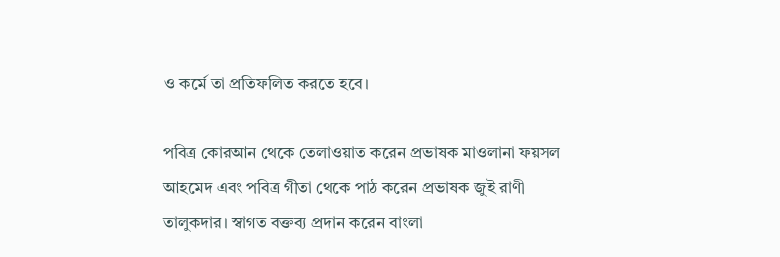ও কর্মে তা প্রতিফলিত করতে হবে।

পবিত্র কোরআন থেকে তেলাওয়াত করেন প্রভাষক মাওলানা ফয়সল আহমেদ এবং পবিত্র গীতা থেকে পাঠ করেন প্রভাষক জুই রাণী তালুকদার। স্বাগত বক্তব্য প্রদান করেন বাংলা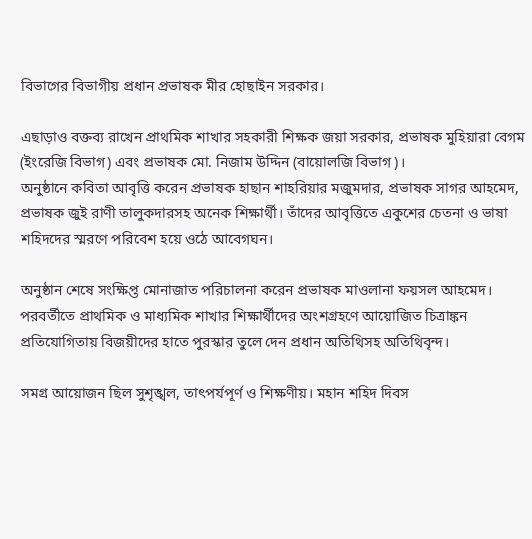বিভাগের বিভাগীয় প্রধান প্রভাষক মীর হোছাইন সরকার।

এছাড়াও বক্তব্য রাখেন প্রাথমিক শাখার সহকারী শিক্ষক জয়া সরকার, প্রভাষক মুহিয়ারা বেগম (ইংরেজি বিভাগ) এবং প্রভাষক মো. নিজাম উদ্দিন (বায়োলজি বিভাগ)।
অনুষ্ঠানে কবিতা আবৃত্তি করেন প্রভাষক হাছান শাহরিয়ার মজুমদার, প্রভাষক সাগর আহমেদ, প্রভাষক জুই রাণী তালুকদারসহ অনেক শিক্ষার্থী। তাঁদের আবৃত্তিতে একুশের চেতনা ও ভাষা শহিদদের স্মরণে পরিবেশ হয়ে ওঠে আবেগঘন।

অনুষ্ঠান শেষে সংক্ষিপ্ত মোনাজাত পরিচালনা করেন প্রভাষক মাওলানা ফয়সল আহমেদ। পরবর্তীতে প্রাথমিক ও মাধ্যমিক শাখার শিক্ষার্থীদের অংশগ্রহণে আয়োজিত চিত্রাঙ্কন প্রতিযোগিতায় বিজয়ীদের হাতে পুরস্কার তুলে দেন প্রধান অতিথিসহ অতিথিবৃন্দ।

সমগ্র আয়োজন ছিল সুশৃঙ্খল, তাৎপর্যপূর্ণ ও শিক্ষণীয়। মহান শহিদ দিবস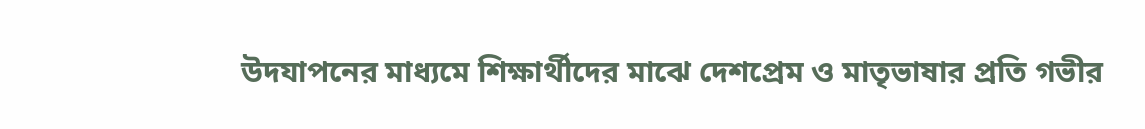উদযাপনের মাধ্যমে শিক্ষার্থীদের মাঝে দেশপ্রেম ও মাতৃভাষার প্রতি গভীর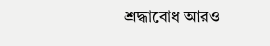শ্রদ্ধাবোধ আরও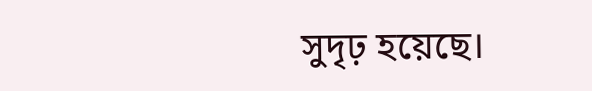সুদৃঢ় হয়েছে।